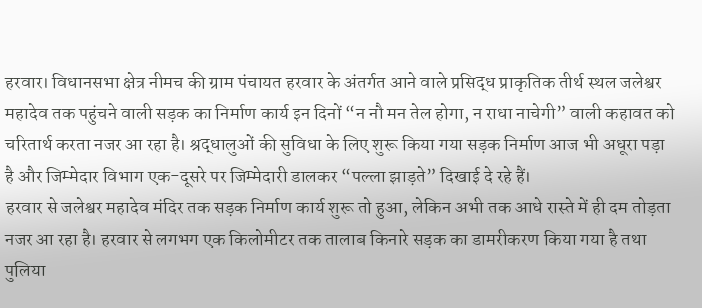हरवार। विधानसभा क्षेत्र नीमच की ग्राम पंचायत हरवार के अंतर्गत आने वाले प्रसिद्ध प्राकृतिक तीर्थ स्थल जलेश्वर महादेव तक पहुंचने वाली सड़क का निर्माण कार्य इन दिनों “न नौ मन तेल होगा, न राधा नाचेगी” वाली कहावत को चरितार्थ करता नजर आ रहा है। श्रद्धालुओं की सुविधा के लिए शुरू किया गया सड़क निर्माण आज भी अधूरा पड़ा है और जिम्मेदार विभाग एक-दूसरे पर जिम्मेदारी डालकर “पल्ला झाड़ते” दिखाई दे रहे हैं।
हरवार से जलेश्वर महादेव मंदिर तक सड़क निर्माण कार्य शुरू तो हुआ, लेकिन अभी तक आधे रास्ते में ही दम तोड़ता नजर आ रहा है। हरवार से लगभग एक किलोमीटर तक तालाब किनारे सड़क का डामरीकरण किया गया है तथा पुलिया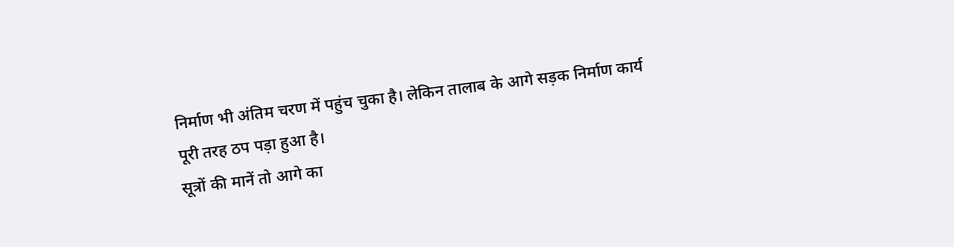निर्माण भी अंतिम चरण में पहुंच चुका है। लेकिन तालाब के आगे सड़क निर्माण कार्य पूरी तरह ठप पड़ा हुआ है।
सूत्रों की मानें तो आगे का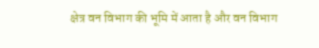क्षेत्र वन विभाग की भूमि में आता है और वन विभाग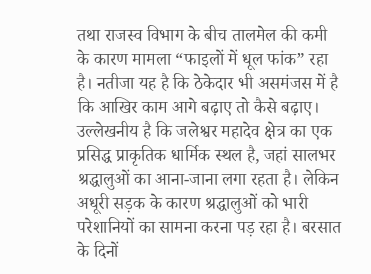तथा राजस्व विभाग के बीच तालमेल की कमी के कारण मामला “फाइलों में धूल फांक” रहा है। नतीजा यह है कि ठेकेदार भी असमंजस में है कि आखिर काम आगे बढ़ाए तो कैसे बढ़ाए।
उल्लेखनीय है कि जलेश्वर महादेव क्षेत्र का एक प्रसिद्ध प्राकृतिक धार्मिक स्थल है, जहां सालभर श्रद्धालुओं का आना-जाना लगा रहता है। लेकिन अधूरी सड़क के कारण श्रद्धालुओं को भारी परेशानियों का सामना करना पड़ रहा है। बरसात के दिनों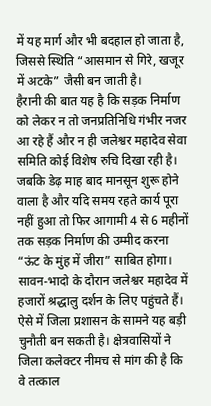में यह मार्ग और भी बदहाल हो जाता है, जिससे स्थिति “आसमान से गिरे, खजूर में अटके” जैसी बन जाती है।
हैरानी की बात यह है कि सड़क निर्माण को लेकर न तो जनप्रतिनिधि गंभीर नजर आ रहे हैं और न ही जलेश्वर महादेव सेवा समिति कोई विशेष रुचि दिखा रही है। जबकि डेढ़ माह बाद मानसून शुरू होने वाला है और यदि समय रहते कार्य पूरा नहीं हुआ तो फिर आगामी 4 से 6 महीनों तक सड़क निर्माण की उम्मीद करना “ऊंट के मुंह में जीरा” साबित होगा।
सावन-भादो के दौरान जलेश्वर महादेव में हजारों श्रद्धालु दर्शन के लिए पहुंचते हैं। ऐसे में जिला प्रशासन के सामने यह बड़ी चुनौती बन सकती है। क्षेत्रवासियों ने जिला कलेक्टर नीमच से मांग की है कि वे तत्काल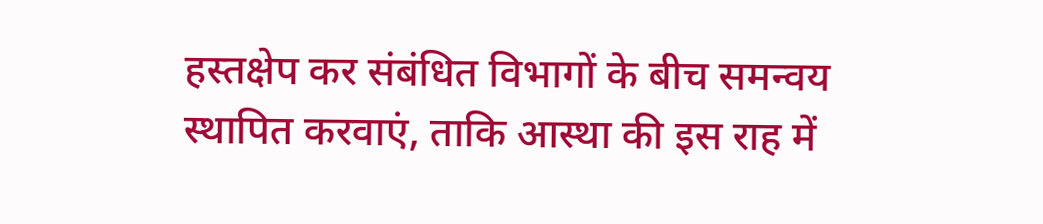हस्तक्षेप कर संबंधित विभागों के बीच समन्वय स्थापित करवाएं, ताकि आस्था की इस राह में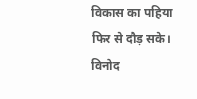विकास का पहिया फिर से दौड़ सके।
विनोद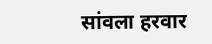सांवला हरवार